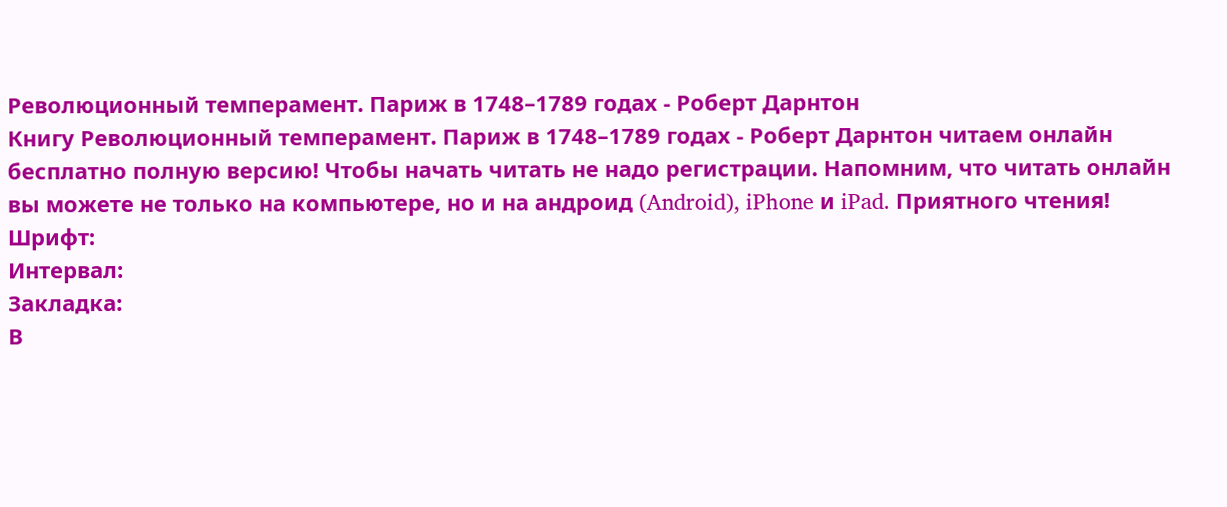Революционный темперамент. Париж в 1748–1789 годах - Роберт Дарнтон
Книгу Революционный темперамент. Париж в 1748–1789 годах - Роберт Дарнтон читаем онлайн бесплатно полную версию! Чтобы начать читать не надо регистрации. Напомним, что читать онлайн вы можете не только на компьютере, но и на андроид (Android), iPhone и iPad. Приятного чтения!
Шрифт:
Интервал:
Закладка:
В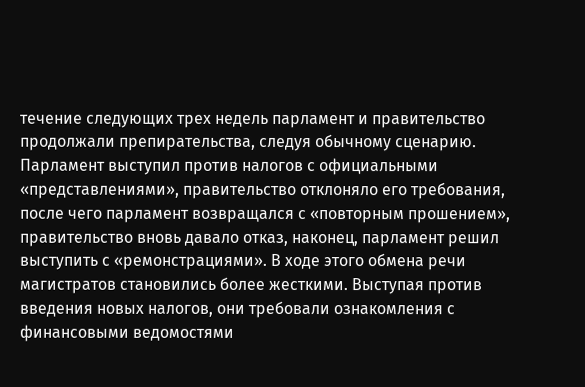течение следующих трех недель парламент и правительство продолжали препирательства, следуя обычному сценарию. Парламент выступил против налогов с официальными «представлениями», правительство отклоняло его требования, после чего парламент возвращался с «повторным прошением», правительство вновь давало отказ, наконец, парламент решил выступить с «ремонстрациями». В ходе этого обмена речи магистратов становились более жесткими. Выступая против введения новых налогов, они требовали ознакомления с финансовыми ведомостями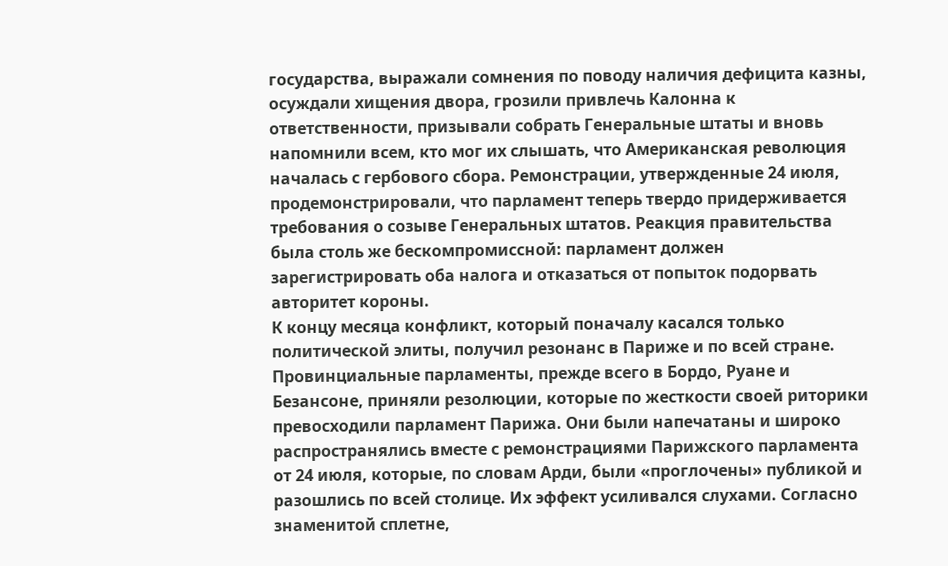государства, выражали сомнения по поводу наличия дефицита казны, осуждали хищения двора, грозили привлечь Калонна к ответственности, призывали собрать Генеральные штаты и вновь напомнили всем, кто мог их слышать, что Американская революция началась с гербового сбора. Ремонстрации, утвержденные 24 июля, продемонстрировали, что парламент теперь твердо придерживается требования о созыве Генеральных штатов. Реакция правительства была столь же бескомпромиссной: парламент должен зарегистрировать оба налога и отказаться от попыток подорвать авторитет короны.
К концу месяца конфликт, который поначалу касался только политической элиты, получил резонанс в Париже и по всей стране. Провинциальные парламенты, прежде всего в Бордо, Руане и Безансоне, приняли резолюции, которые по жесткости своей риторики превосходили парламент Парижа. Они были напечатаны и широко распространялись вместе с ремонстрациями Парижского парламента от 24 июля, которые, по словам Арди, были «проглочены» публикой и разошлись по всей столице. Их эффект усиливался слухами. Согласно знаменитой сплетне,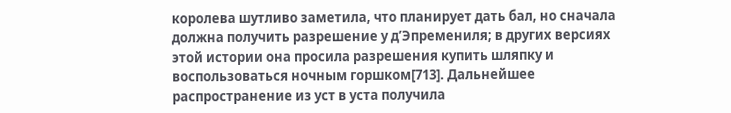королева шутливо заметила, что планирует дать бал, но сначала должна получить разрешение у д’Эпремениля; в других версиях этой истории она просила разрешения купить шляпку и воспользоваться ночным горшком[713]. Дальнейшее распространение из уст в уста получила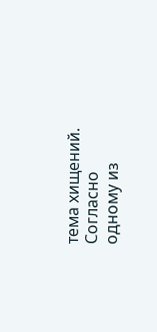тема хищений. Согласно одному из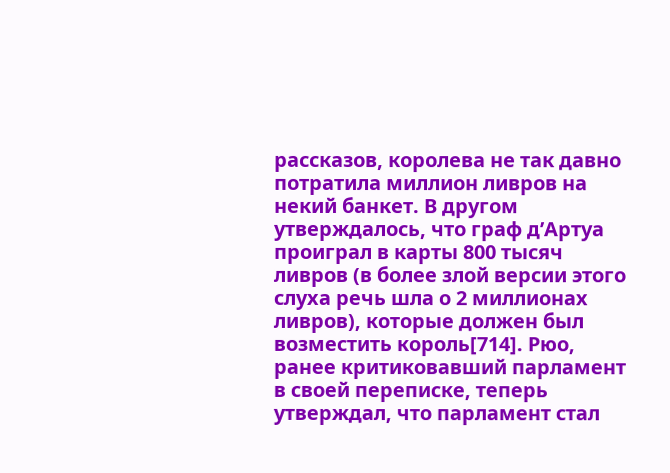рассказов, королева не так давно потратила миллион ливров на некий банкет. В другом утверждалось, что граф д’Артуа проиграл в карты 800 тысяч ливров (в более злой версии этого слуха речь шла о 2 миллионах ливров), которые должен был возместить король[714]. Рюо, ранее критиковавший парламент в своей переписке, теперь утверждал, что парламент стал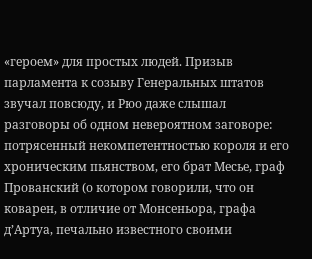«героем» для простых людей. Призыв парламента к созыву Генеральных штатов звучал повсюду, и Рюо даже слышал разговоры об одном невероятном заговоре: потрясенный некомпетентностью короля и его хроническим пьянством, его брат Месье, граф Прованский (о котором говорили, что он коварен, в отличие от Монсеньора, графа д’Артуа, печально известного своими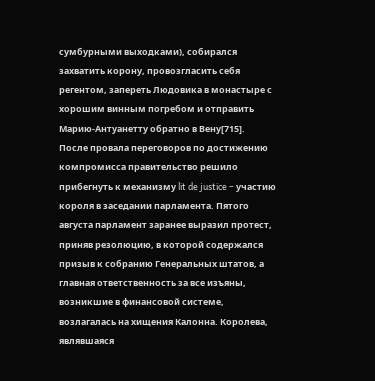сумбурными выходками), собирался захватить корону, провозгласить себя регентом, запереть Людовика в монастыре с хорошим винным погребом и отправить Марию-Антуанетту обратно в Вену[715].
После провала переговоров по достижению компромисса правительство решило прибегнуть к механизму lit de justice – участию короля в заседании парламента. Пятого августа парламент заранее выразил протест, приняв резолюцию, в которой содержался призыв к собранию Генеральных штатов, а главная ответственность за все изъяны, возникшие в финансовой системе, возлагалась на хищения Калонна. Королева, являвшаяся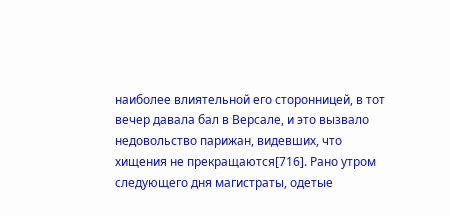наиболее влиятельной его сторонницей, в тот вечер давала бал в Версале, и это вызвало недовольство парижан, видевших, что хищения не прекращаются[716]. Рано утром следующего дня магистраты, одетые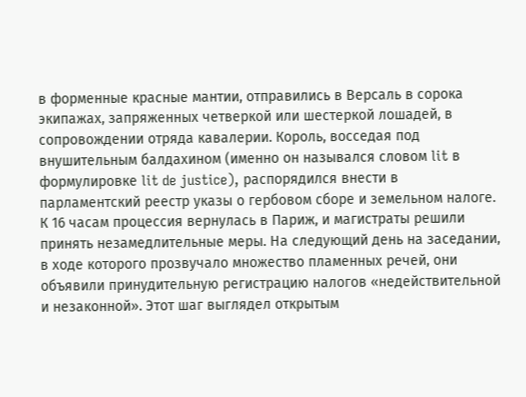в форменные красные мантии, отправились в Версаль в сорока экипажах, запряженных четверкой или шестеркой лошадей, в сопровождении отряда кавалерии. Король, восседая под внушительным балдахином (именно он назывался словом lit в формулировке lit de justice), распорядился внести в парламентский реестр указы о гербовом сборе и земельном налоге. К 16 часам процессия вернулась в Париж, и магистраты решили принять незамедлительные меры. На следующий день на заседании, в ходе которого прозвучало множество пламенных речей, они объявили принудительную регистрацию налогов «недействительной и незаконной». Этот шаг выглядел открытым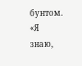бунтом. «Я знаю,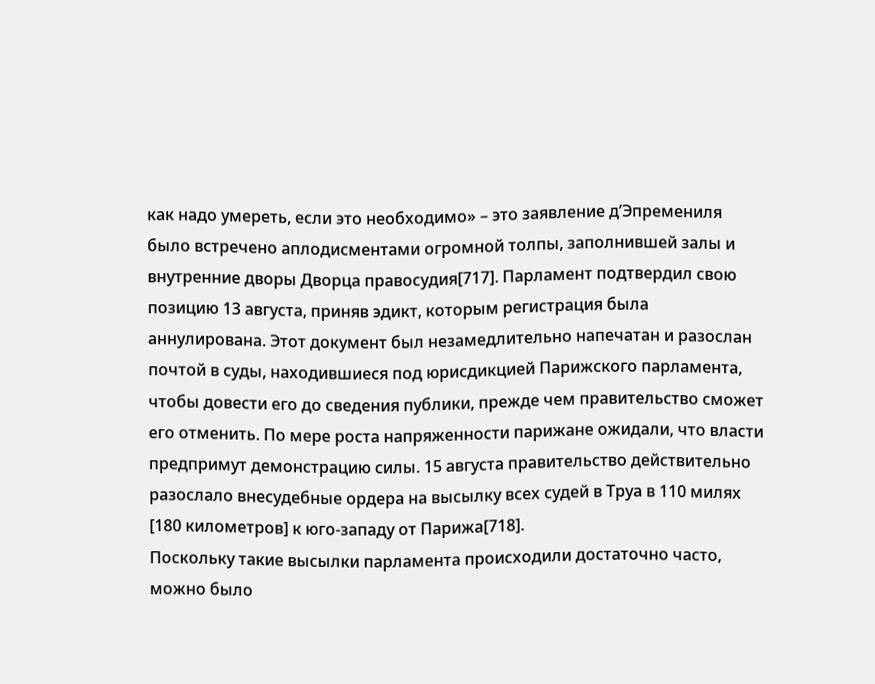как надо умереть, если это необходимо» – это заявление д’Эпремениля было встречено аплодисментами огромной толпы, заполнившей залы и внутренние дворы Дворца правосудия[717]. Парламент подтвердил свою позицию 13 августа, приняв эдикт, которым регистрация была аннулирована. Этот документ был незамедлительно напечатан и разослан почтой в суды, находившиеся под юрисдикцией Парижского парламента, чтобы довести его до сведения публики, прежде чем правительство сможет его отменить. По мере роста напряженности парижане ожидали, что власти предпримут демонстрацию силы. 15 августа правительство действительно разослало внесудебные ордера на высылку всех судей в Труа в 110 милях [180 километров] к юго-западу от Парижа[718].
Поскольку такие высылки парламента происходили достаточно часто, можно было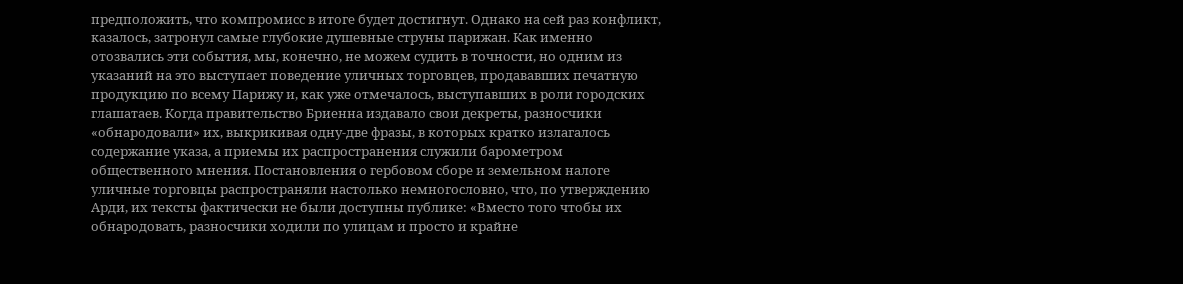предположить, что компромисс в итоге будет достигнут. Однако на сей раз конфликт, казалось, затронул самые глубокие душевные струны парижан. Как именно отозвались эти события, мы, конечно, не можем судить в точности, но одним из указаний на это выступает поведение уличных торговцев, продававших печатную продукцию по всему Парижу и, как уже отмечалось, выступавших в роли городских глашатаев. Когда правительство Бриенна издавало свои декреты, разносчики «обнародовали» их, выкрикивая одну-две фразы, в которых кратко излагалось содержание указа, а приемы их распространения служили барометром общественного мнения. Постановления о гербовом сборе и земельном налоге уличные торговцы распространяли настолько немногословно, что, по утверждению Арди, их тексты фактически не были доступны публике: «Вместо того чтобы их обнародовать, разносчики ходили по улицам и просто и крайне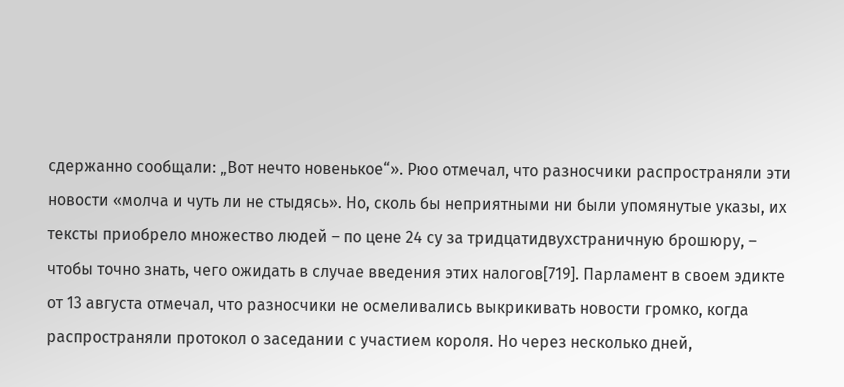сдержанно сообщали: „Вот нечто новенькое“». Рюо отмечал, что разносчики распространяли эти новости «молча и чуть ли не стыдясь». Но, сколь бы неприятными ни были упомянутые указы, их тексты приобрело множество людей – по цене 24 су за тридцатидвухстраничную брошюру, – чтобы точно знать, чего ожидать в случае введения этих налогов[719]. Парламент в своем эдикте от 13 августа отмечал, что разносчики не осмеливались выкрикивать новости громко, когда распространяли протокол о заседании с участием короля. Но через несколько дней,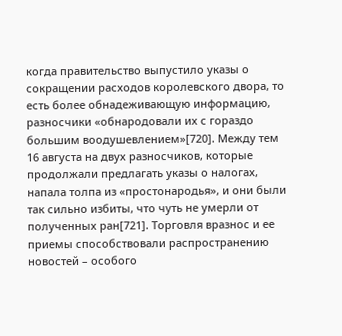когда правительство выпустило указы о сокращении расходов королевского двора, то есть более обнадеживающую информацию, разносчики «обнародовали их с гораздо большим воодушевлением»[720]. Между тем 16 августа на двух разносчиков, которые продолжали предлагать указы о налогах, напала толпа из «простонародья», и они были так сильно избиты, что чуть не умерли от полученных ран[721]. Торговля вразнос и ее приемы способствовали распространению новостей – особого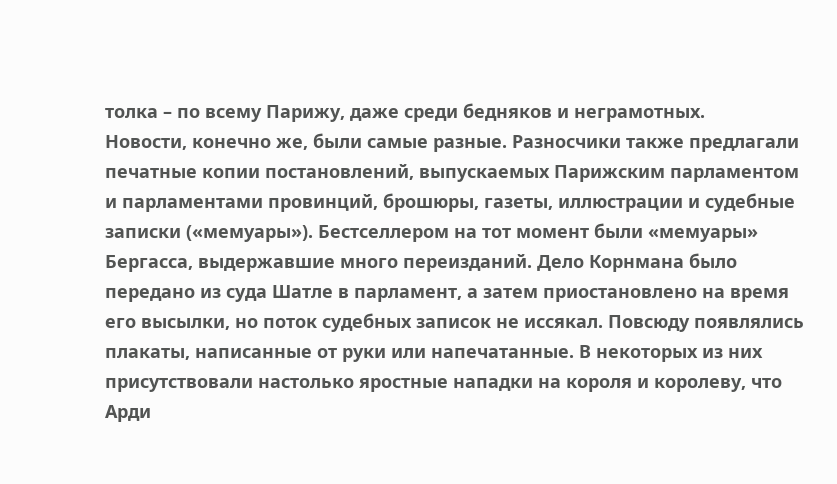толка – по всему Парижу, даже среди бедняков и неграмотных.
Новости, конечно же, были самые разные. Разносчики также предлагали печатные копии постановлений, выпускаемых Парижским парламентом и парламентами провинций, брошюры, газеты, иллюстрации и судебные записки («мемуары»). Бестселлером на тот момент были «мемуары» Бергасса, выдержавшие много переизданий. Дело Корнмана было передано из суда Шатле в парламент, а затем приостановлено на время его высылки, но поток судебных записок не иссякал. Повсюду появлялись плакаты, написанные от руки или напечатанные. В некоторых из них присутствовали настолько яростные нападки на короля и королеву, что Арди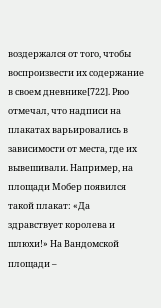воздержался от того, чтобы воспроизвести их содержание в своем дневнике[722]. Рюо отмечал, что надписи на плакатах варьировались в зависимости от места, где их вывешивали. Например, на площади Мобер появился такой плакат: «Да здравствует королева и шлюхи!» На Вандомской площади –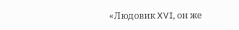«Людовик XVI, он же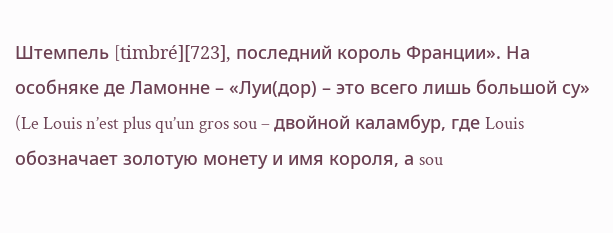Штемпель [timbré][723], последний король Франции». На особняке де Ламонне – «Луи(дор) – это всего лишь большой су» (Le Louis n’est plus qu’un gros sou – двойной каламбур, где Louis обозначает золотую монету и имя короля, а sou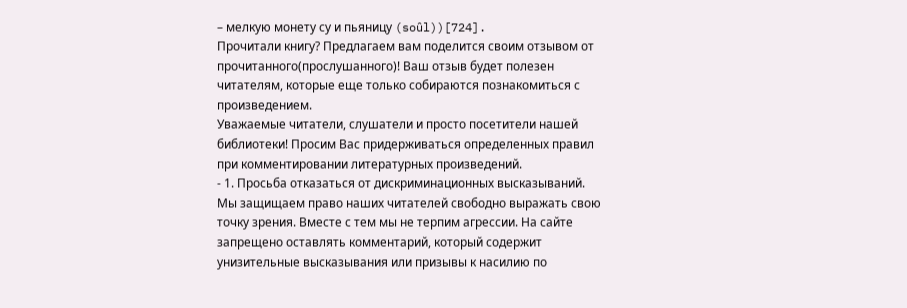– мелкую монету су и пьяницу (soûl))[724].
Прочитали книгу? Предлагаем вам поделится своим отзывом от прочитанного(прослушанного)! Ваш отзыв будет полезен читателям, которые еще только собираются познакомиться с произведением.
Уважаемые читатели, слушатели и просто посетители нашей библиотеки! Просим Вас придерживаться определенных правил при комментировании литературных произведений.
- 1. Просьба отказаться от дискриминационных высказываний. Мы защищаем право наших читателей свободно выражать свою точку зрения. Вместе с тем мы не терпим агрессии. На сайте запрещено оставлять комментарий, который содержит унизительные высказывания или призывы к насилию по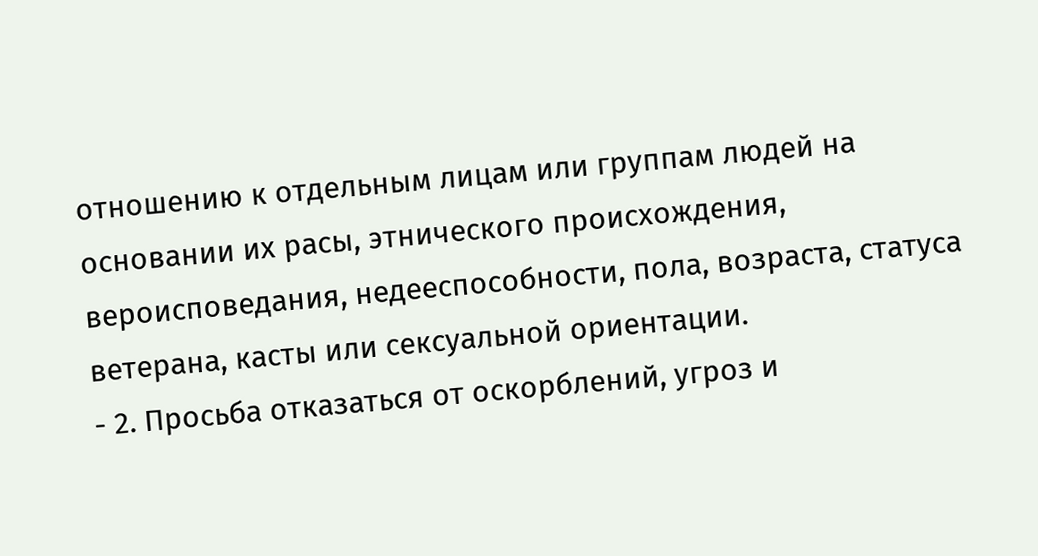отношению к отдельным лицам или группам людей на основании их расы, этнического происхождения, вероисповедания, недееспособности, пола, возраста, статуса ветерана, касты или сексуальной ориентации.
- 2. Просьба отказаться от оскорблений, угроз и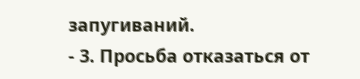запугиваний.
- 3. Просьба отказаться от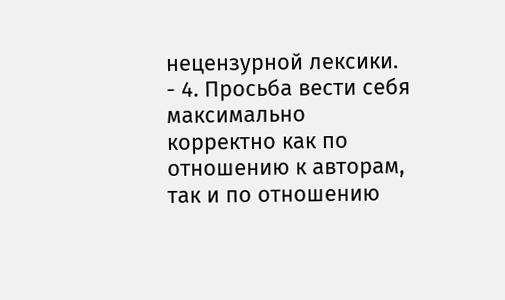нецензурной лексики.
- 4. Просьба вести себя максимально корректно как по отношению к авторам, так и по отношению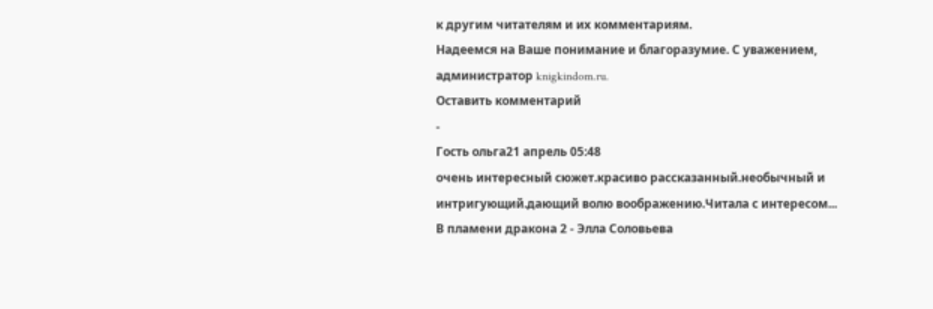к другим читателям и их комментариям.
Надеемся на Ваше понимание и благоразумие. С уважением, администратор knigkindom.ru.
Оставить комментарий
-
Гость ольга21 апрель 05:48
очень интересный сюжет.красиво рассказанный.необычный и интригующий.дающий волю воображению.Читала с интересом...
В пламени дракона 2 - Элла Соловьева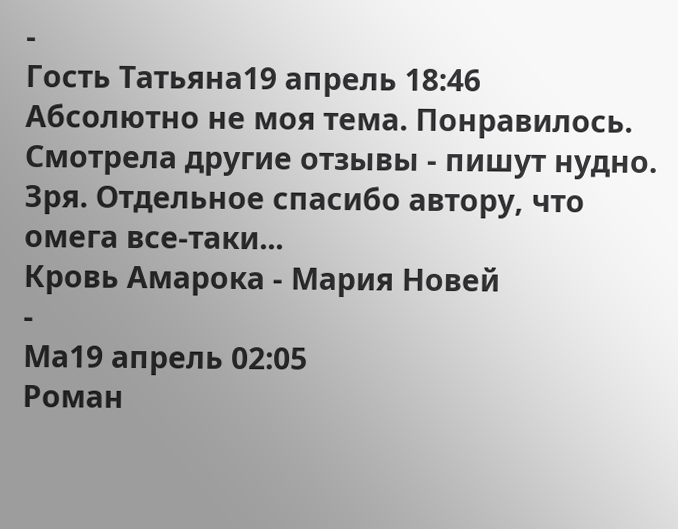-
Гость Татьяна19 апрель 18:46
Абсолютно не моя тема. Понравилось. Смотрела другие отзывы - пишут нудно. Зря. Отдельное спасибо автору, что омега все-таки...
Кровь Амарока - Мария Новей
-
Ма19 апрель 02:05
Роман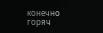конечно горяч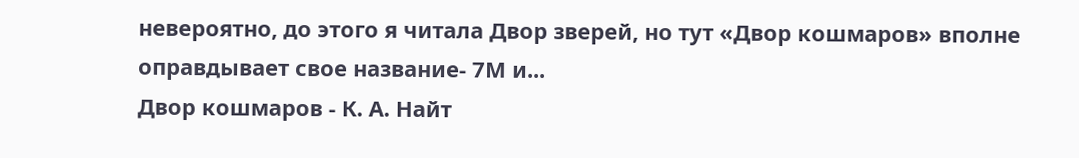невероятно, до этого я читала Двор зверей, но тут «Двор кошмаров» вполне оправдывает свое название- 7М и...
Двор кошмаров - К. А. Найт